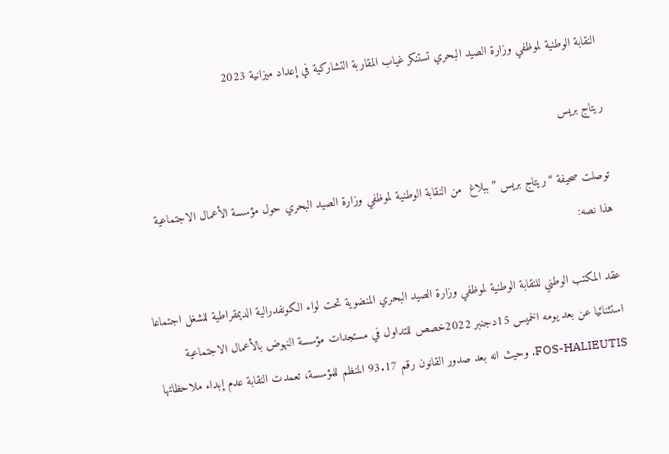النقابة الوطنية لموظفي وزارة الصيد البحري تستنكر غياب المقاربة التشاركية في إعداد ميزانية 2023

ريتاج بريس

توصلت صحيفة “ريتاج بريس ” ببلاغ  من النقابة الوطنية لموظفي وزارة الصيد البحري حول مؤسسة الأعمال الاجتماعية  هذا نصه:

عقد المكتب الوطني للنقابة الوطنية لموظفي وزارة الصيد البحري المنضوية تحت لواء الكونفدرالية الديمقراطية للشغل اجتماعا استثنائيا عن بعد يومه الخميس 15دجنبر 2022خصص للتداول في مستجدات مؤسسة النهوض بالأعمال الاجتماعية  FOS-HALIEUTIS. وحيث انه بعد صدور القانون رقم 93.17 المنظم للمؤسسة، تعمدت النقابة عدم إبداء ملاحظاتها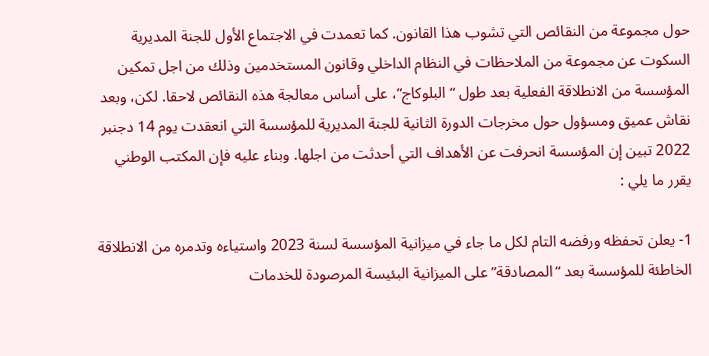حول مجموعة من النقائص التي تشوب هذا القانون. كما تعمدت في الاجتماع الأول للجنة المديرية السكوت عن مجموعة من الملاحظات في النظام الداخلي وقانون المستخدمين وذلك من اجل تمكين المؤسسة من الانطلاقة الفعلية بعد طول “البلوكاج”، على أساس معالجة هذه النقائص لاحقا. لكن، وبعد نقاش عميق ومسؤول حول مخرجات الدورة الثانية للجنة المديرية للمؤسسة التي انعقدت يوم 14 دجنبر 2022 تبين إن المؤسسة انحرفت عن الأهداف التي أحدثت من اجلها. وبناء عليه فإن المكتب الوطني يقرر ما يلي :

1- يعلن تحفظه ورفضه التام لكل ما جاء في ميزانية المؤسسة لسنة 2023 واستياءه وتدمره من الانطلاقة الخاطئة للمؤسسة بعد “المصادقة” على الميزانية البئيسة المرصودة للخدمات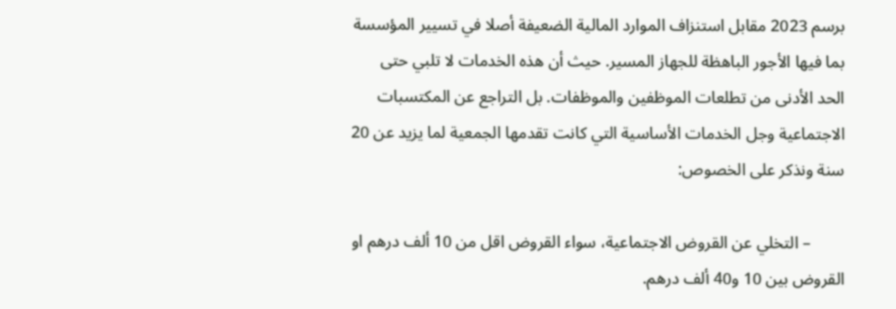برسم 2023 مقابل استنزاف الموارد المالية الضعيفة أصلا في تسيير المؤسسة بما فيها الأجور الباهظة للجهاز المسير. حيث أن هذه الخدمات لا تلبي حتى الحد الأدنى من تطلعات الموظفين والموظفات. بل التراجع عن المكتسبات الاجتماعية وجل الخدمات الأساسية التي كانت تقدمها الجمعية لما يزيد عن 20 سنة ونذكر على الخصوص:

        – التخلي عن القروض الاجتماعية، سواء القروض اقل من 10 ألف درهم او القروض بين 10 و40 ألف درهم.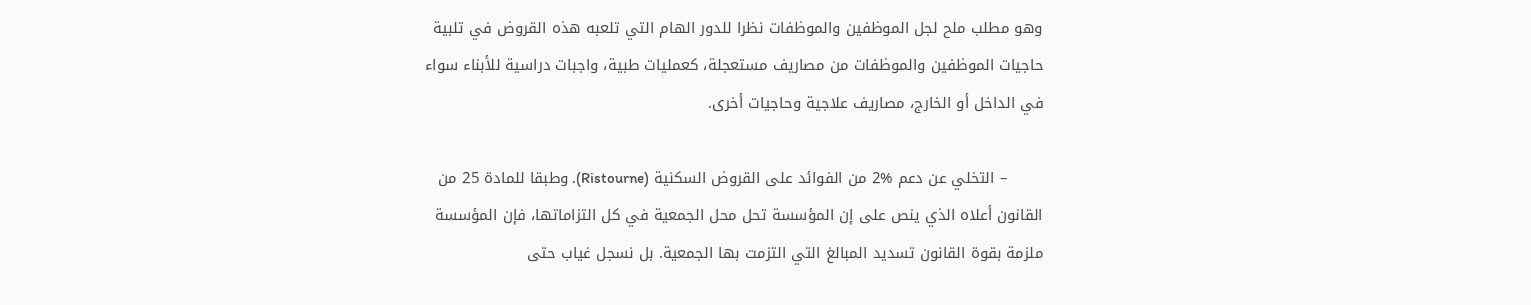وهو مطلب ملح لجل الموظفين والموظفات نظرا للدور الهام التي تلعبه هذه القروض في تلبية حاجيات الموظفين والموظفات من مصاريف مستعجلة، كعمليات طبية، واجبات دراسية للأبناء سواء في الداخل أو الخارج، مصاريف علاجية وحاجيات أخرى.

       – التخلي عن دعم %2 من الفوائد على القروض السكنية (Ristourne). وطبقا للمادة 25 من القانون أعلاه الذي ينص على إن المؤسسة تحل محل الجمعية في كل التزاماتها، فإن المؤسسة ملزمة بقوة القانون تسديد المبالغ التي التزمت بها الجمعية. بل نسجل غياب حتى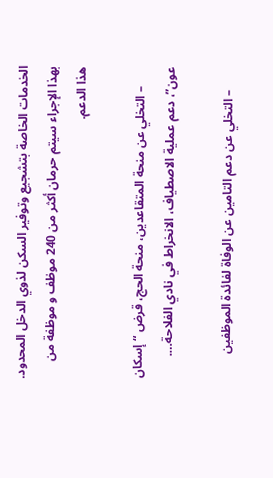الخدمات الخاصة بتشجيع وتوفير السكن لذوي الدخل المحدود. بهذا الإجراء سيتم حرمان أكثر من 240 موظف و موظفة من هذا الدعم.

      – التخلي عن منحة المتقاعدين، منحة الحج، قرض “إسكان عون”، دعم عملية الاصطياف، الانخراط في نادي الفلاحة….

       – التخلي عن دعم التامين عن الوفاة لفائدة الموظفين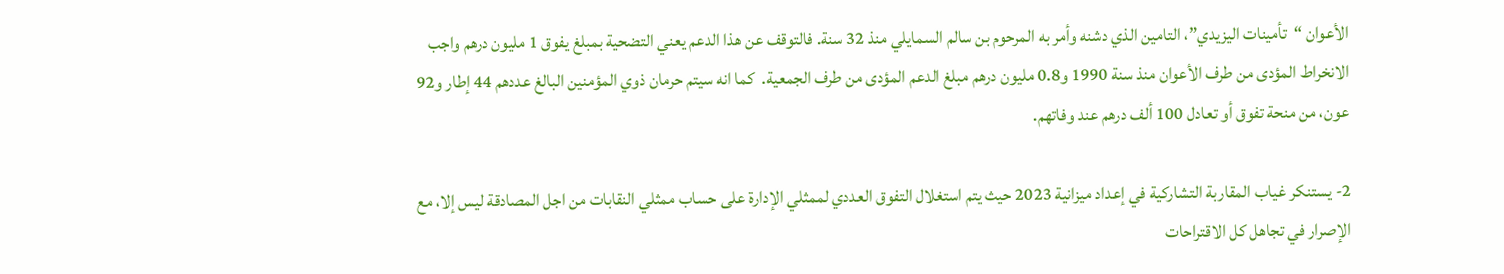الأعوان “تأمينات اليزيدي”، التامين الذي دشنه وأمر به المرحوم بن سالم السمايلي منذ 32 سنة. فالتوقف عن هذا الدعم يعني التضحية بمبلغ يفوق 1 مليون درهم واجب الانخراط المؤدى من طرف الأعوان منذ سنة 1990 و0.8 مليون درهم مبلغ الدعم المؤدى من طرف الجمعية.  كما انه سيتم حرمان ذوي المؤمنين البالغ عددهم 44 إطار و92 عون، من منحة تفوق أو تعادل 100 ألف درهم عند وفاتهم.

2- يستنكر غياب المقاربة التشاركية في إعداد ميزانية 2023 حيث يتم استغلال التفوق العددي لممثلي الإدارة على حساب ممثلي النقابات من اجل المصادقة ليس إلا، مع الإصرار في تجاهل كل الاقتراحات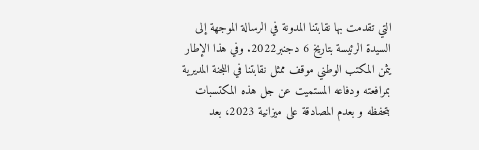التي تقدمت بها نقابتنا المدونة في الرسالة الموجهة إلى السيدة الرئيسة بتاريخ 6 دجنبر2022. وفي هذا الإطار يثمن المكتب الوطني موقف ممثل نقابتنا في اللجنة المديرية بمرافعته ودفاعه المستميت عن جل هذه المكتسبات بتحفظه و بعدم المصادقة على ميزانية 2023، بعد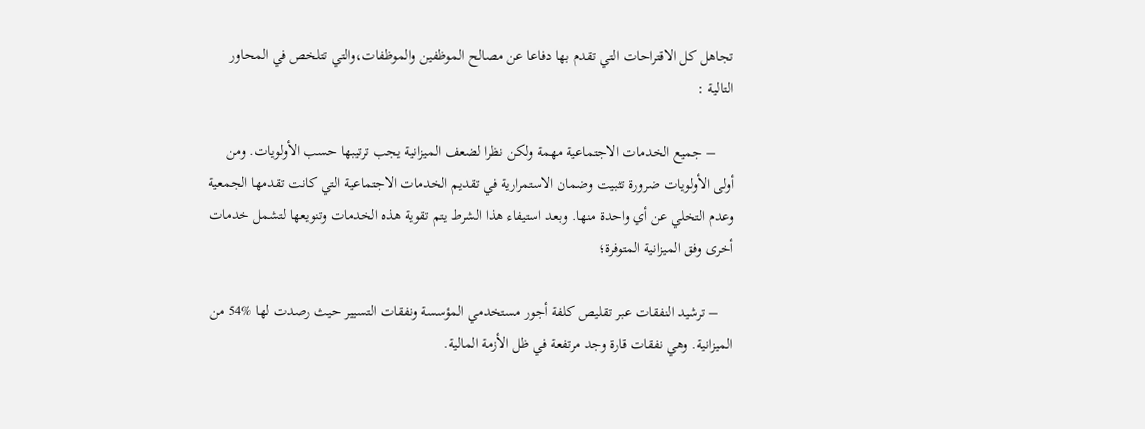تجاهل كل الاقتراحات التي تقدم بها دفاعا عن مصالح الموظفين والموظفات،والتي تتلخص في المحاور التالية :

     – جميع الخدمات الاجتماعية مهمة ولكن نظرا لضعف الميزانية يجب ترتيبها حسب الأولويات. ومن أولى الأولويات ضرورة تثبيت وضمان الاستمرارية في تقديم الخدمات الاجتماعية التي كانت تقدمها الجمعية وعدم التخلي عن أي واحدة منها. وبعد استيفاء هذا الشرط يتم تقوية هذه الخدمات وتنويعها لتشمل خدمات أخرى وفق الميزانية المتوفرة؛

    – ترشيد النفقات عبر تقليص كلفة أجور مستخدمي المؤسسة ونفقات التسيير حيث رصدت لها %54 من الميزانية. وهي نفقات قارة وجد مرتفعة في ظل الأزمة المالية.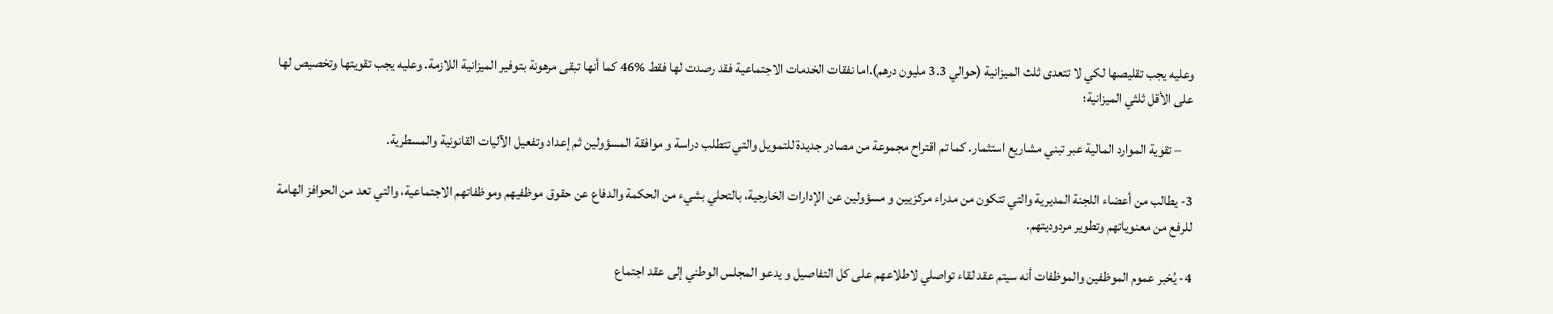وعليه يجب تقليصها لكي لا تتعدى ثلث الميزانية (حوالي 3.3 مليون درهم).اما نفقات الخدمات الاجتماعية فقد رصدت لها فقط %46 كما أنها تبقى مرهونة بتوفير الميزانية اللازمة. وعليه يجب تقويتها وتخصيص لها على الأقل ثلثي الميزانية؛

    – تقوية الموارد المالية عبر تبني مشاريع استثمار. كما تم اقتراح مجموعة من مصادر جديدة للتمويل والتي تتطلب دراسة و موافقة المسؤولين ثم إعداد وتفعيل الآليات القانونية والمسطرية.

3- يطالب من أعضاء اللجنة المديرية والتي تتكون من مدراء مركزيين و مسؤولين عن الإدارات الخارجية، بالتحلي بشيء من الحكمة والدفاع عن حقوق موظفيهم وموظفاتهم الاجتماعية، والتي تعد من الحوافز الهامة للرفع من معنوياتهم وتطوير مردوديتهم.

4- يُخبر عموم الموظفين والموظفات أنه سيتم عقد لقاء تواصلي لاطلاعهم على كل التفاصيل و يدعو المجلس الوطني إلى عقد اجتماع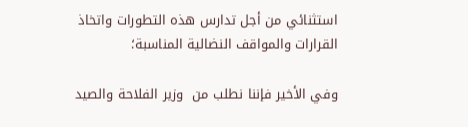استثنائي من أجل تدارس هذه التطورات واتخاذ القرارات والمواقف النضالية المناسبة؛

وفي الأخير فإننا نطلب من  وزير الفلاحة والصيد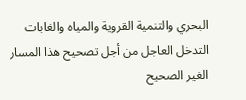البحري والتنمية القروية والمياه والغابات التدخل العاجل من أجل تصحيح هذا المسار الغير الصحيح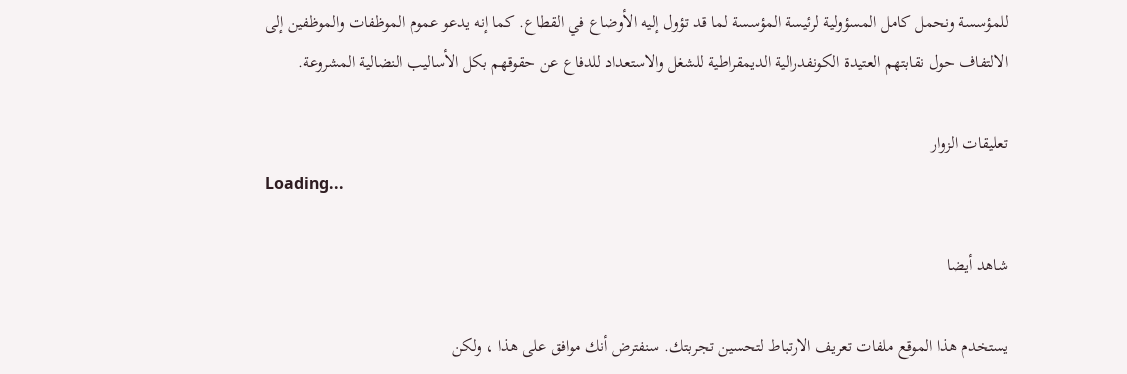للمؤسسة ونحمل كامل المسؤولية لرئيسة المؤسسة لما قد تؤول إليه الأوضاع في القطاع. كما إنه يدعو عموم الموظفات والموظفين إلى الالتفاف حول نقابتهم العتيدة الكونفدرالية الديمقراطية للشغل والاستعداد للدفاع عن حقوقهم بكل الأساليب النضالية المشروعة.

تعليقات الزوار
Loading...

شاهد أيضا

يستخدم هذا الموقع ملفات تعريف الارتباط لتحسين تجربتك. سنفترض أنك موافق على هذا ، ولكن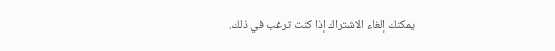يمكنك إلغاء الاشتراك إذا كنت ترغب في ذلك.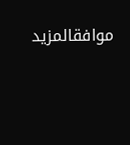موافقالمزيد